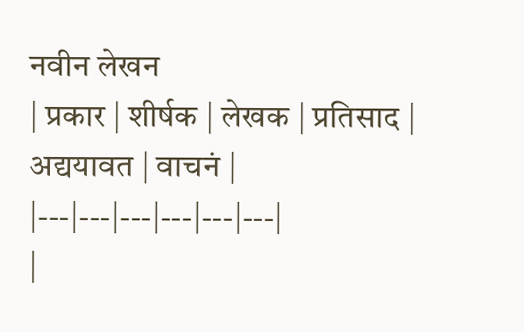नवीन लेखन
| प्रकार | शीर्षक | लेखक | प्रतिसाद | अद्ययावत | वाचनं |
|---|---|---|---|---|---|
|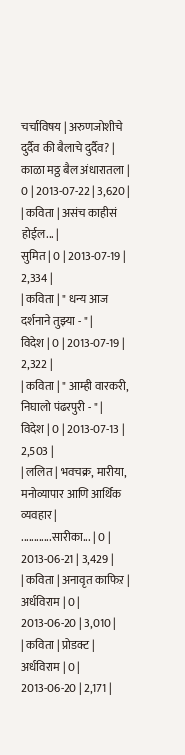चर्चाविषय | अरुणजोशीचे दुर्दैव की बैलाचे दुर्दैव? |
काळा मठ्ठ बैल अंधारातला | 0 | 2013-07-22 | 3,620 |
| कविता | असंच काहीसं होईल... |
सुमित | 0 | 2013-07-19 | 2,334 |
| कविता | " धन्य आज दर्शनाने तुझ्या - " |
विदेश | 0 | 2013-07-19 | 2,322 |
| कविता | " आम्ही वारकरी, निघालो पंढरपुरी - " |
विदेश | 0 | 2013-07-13 | 2,503 |
| ललित | भवचक्र, मारीया, मनोव्यापार आणि आर्थिक व्यवहार |
............सारीका... | 0 | 2013-06-21 | 3,429 |
| कविता | अनावृत काफिऱ |
अर्धविराम | 0 | 2013-06-20 | 3,010 |
| कविता | प्रोडक्ट |
अर्धविराम | 0 | 2013-06-20 | 2,171 |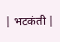| भटकंती |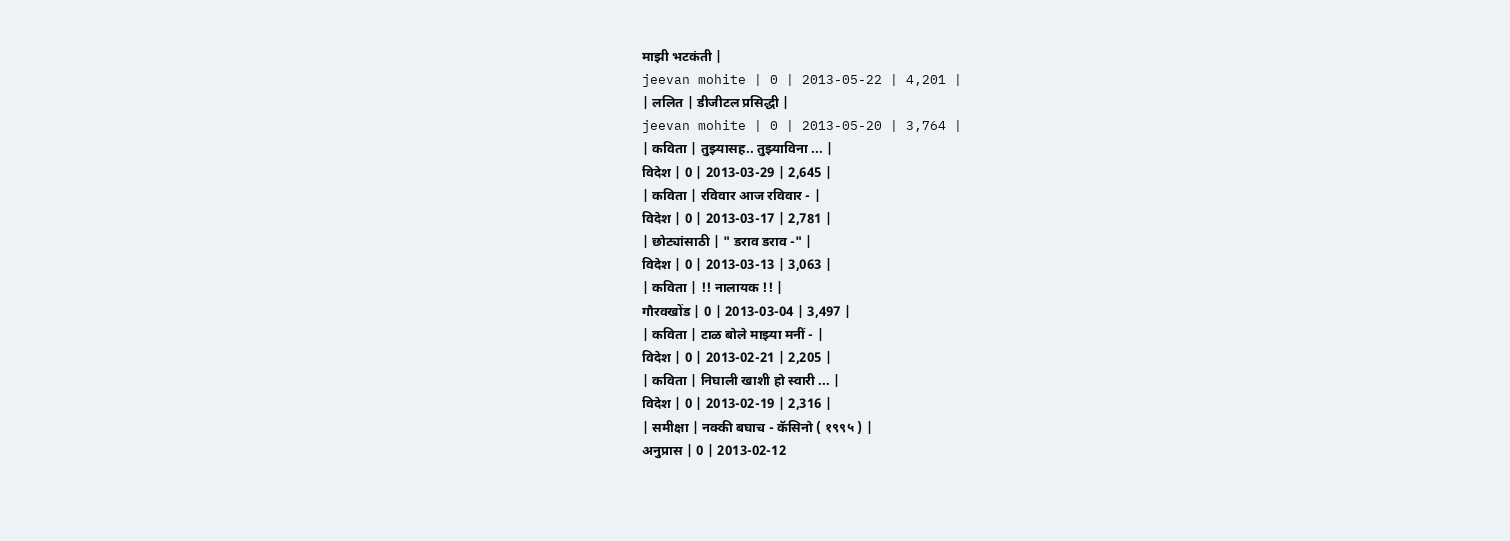माझी भटकंती |
jeevan mohite | 0 | 2013-05-22 | 4,201 |
| ललित | डीजीटल प्रसिद्धी |
jeevan mohite | 0 | 2013-05-20 | 3,764 |
| कविता | तुझ्यासह.. तुझ्याविना ... |
विदेश | 0 | 2013-03-29 | 2,645 |
| कविता | रविवार आज रविवार - |
विदेश | 0 | 2013-03-17 | 2,781 |
| छोट्यांसाठी | " डराव डराव -" |
विदेश | 0 | 2013-03-13 | 3,063 |
| कविता | !! नालायक !! |
गौरवखोंड | 0 | 2013-03-04 | 3,497 |
| कविता | टाळ बोले माझ्या मनीं - |
विदेश | 0 | 2013-02-21 | 2,205 |
| कविता | निघाली खाशी हो स्वारी ... |
विदेश | 0 | 2013-02-19 | 2,316 |
| समीक्षा | नक्की बघाच - कॅसिनो ( १९९५ ) |
अनुप्रास | 0 | 2013-02-12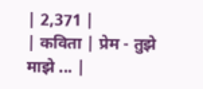| 2,371 |
| कविता | प्रेम - तुझे माझे ... |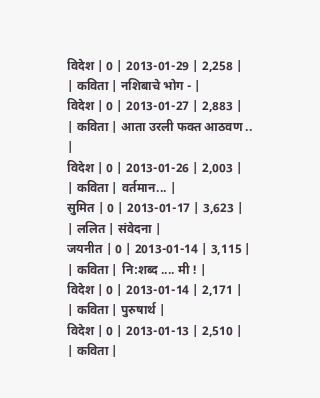विदेश | 0 | 2013-01-29 | 2,258 |
| कविता | नशिबाचे भोग - |
विदेश | 0 | 2013-01-27 | 2,883 |
| कविता | आता उरली फक्त आठवण .. |
विदेश | 0 | 2013-01-26 | 2,003 |
| कविता | वर्तमान... |
सुमित | 0 | 2013-01-17 | 3,623 |
| ललित | संवेदना |
जयनीत | 0 | 2013-01-14 | 3,115 |
| कविता | नि:शब्द .... मी ! |
विदेश | 0 | 2013-01-14 | 2,171 |
| कविता | पुरुषार्थ |
विदेश | 0 | 2013-01-13 | 2,510 |
| कविता |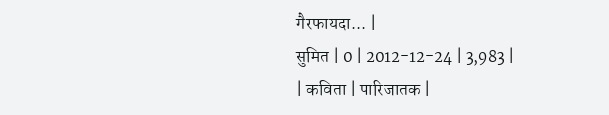गैरफायदा... |
सुमित | 0 | 2012-12-24 | 3,983 |
| कविता | पारिजातक |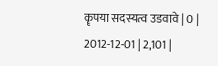कॄपया सदस्यत्व उडवावे | 0 | 2012-12-01 | 2,101 |